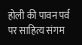होली की पावन पर्व पर साहित्य संगम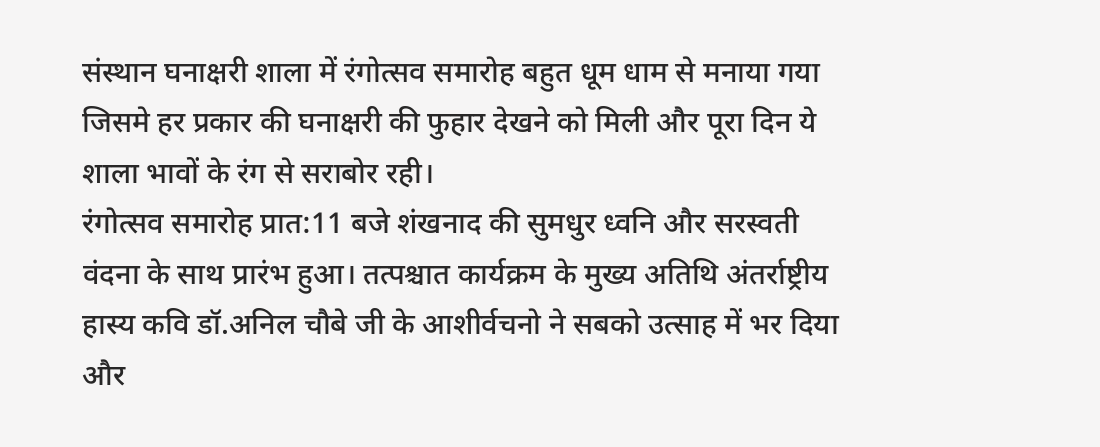संस्थान घनाक्षरी शाला में रंगोत्सव समारोह बहुत धूम धाम से मनाया गया जिसमे हर प्रकार की घनाक्षरी की फुहार देखने को मिली और पूरा दिन ये शाला भावों के रंग से सराबोर रही।
रंगोत्सव समारोह प्रात:11 बजे शंखनाद की सुमधुर ध्वनि और सरस्वती वंदना के साथ प्रारंभ हुआ। तत्पश्चात कार्यक्रम के मुख्य अतिथि अंतर्राष्ट्रीय हास्य कवि डॉ.अनिल चौबे जी के आशीर्वचनो ने सबको उत्साह में भर दिया और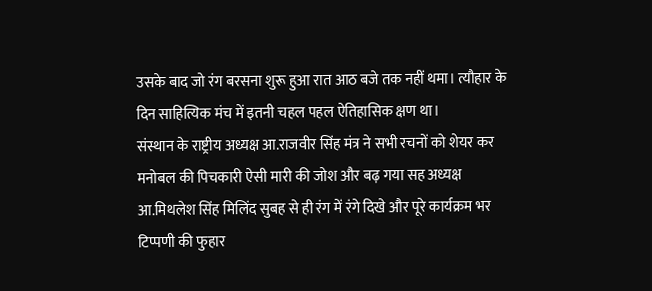उसके बाद जो रंग बरसना शुरू हुआ रात आठ बजे तक नहीं थमा। त्यौहार के दिन साहित्यिक मंच में इतनी चहल पहल ऐतिहासिक क्षण था।
संस्थान के राष्ट्रीय अध्यक्ष आ.राजवीर सिंह मंत्र ने सभी रचनों को शेयर कर मनोबल की पिचकारी ऐसी मारी की जोश और बढ़ गया सह अध्यक्ष आ.मिथलेश सिंह मिलिंद सुबह से ही रंग में रंगे दिखे और पूरे कार्यक्रम भर टिप्पणी की फुहार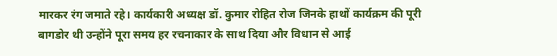मारकर रंग जमाते रहे। कार्यकारी अध्यक्ष डॉ. कुमार रोहित रोज जिनके हाथों कार्यक्रम की पूरी बागडोर थी उन्होंने पूरा समय हर रचनाकार के साथ दिया और विधान से आई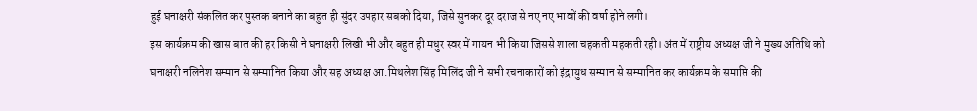हुई घनाक्षरी संकलित कर पुस्तक बनाने का बहुत ही सुंदर उपहार सबको दिया, जिसे सुनकर दूर दराज से नए नए भावों की वर्षा होने लगी।
इस कार्यक्रम की खास बात की हर किसी ने घनाक्षरी लिखी भी और बहुत ही मधुर स्वर में गायन भी किया जिससे शाला चहकती महकती रही। अंत में राष्ट्रीय अध्यक्ष जी ने मुख्य अतिथि को घनाक्षरी नलिनेश सम्मान से सम्मानित किया और सह अध्यक्ष आ.मिथलेश सिंह मिलिंद जी ने सभी रचनाकारों को इंद्रायुध सम्मान से सम्मानित कर कार्यक्रम के समाप्ति की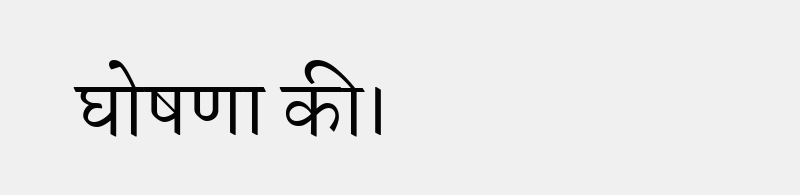घोषणा की।